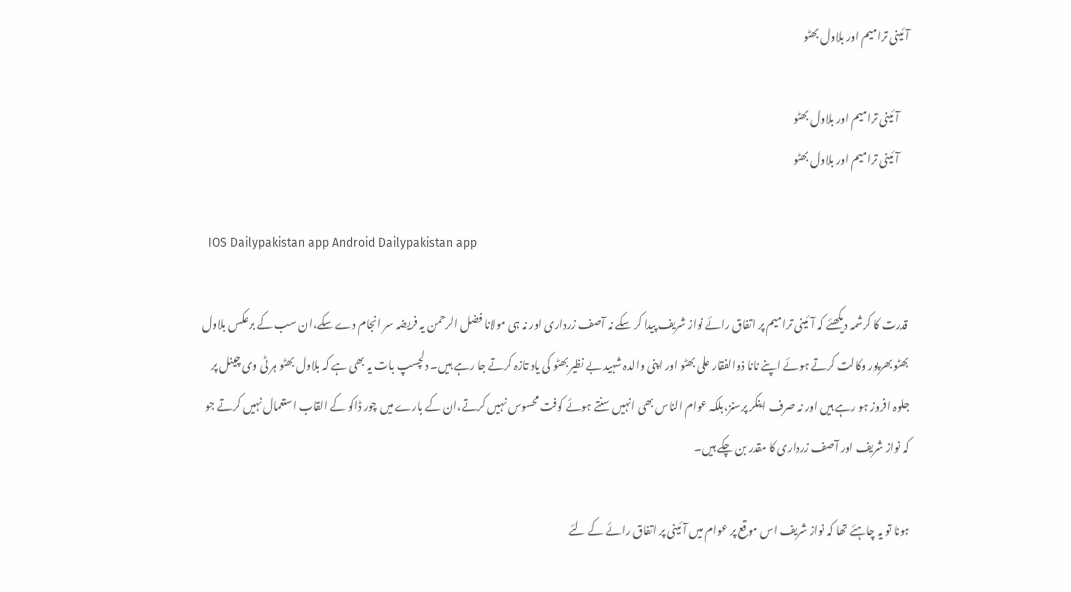آئینی ترامیم اور بلاول بھٹو

     آئینی ترامیم اور بلاول بھٹو
     آئینی ترامیم اور بلاول بھٹو

  IOS Dailypakistan app Android Dailypakistan app

 قدرت کا کرشمہ دیکھئے کہ آئینی ترامیم پر اتفاق رائے نواز شریف پیدا کر سکے نہ آصف زرداری اور نہ ہی مولانا فضل الرحمن یہ فریضہ سر انجام دے سکے،ان سب کے برعکس بلاول بھٹو بھرپور وکالت کرتے ہوئے اپنے نانا ذوالفقار علی بھٹو اور اپنی والدہ شہید بے نظیر بھٹو کی یاد تازہ کرتے جا رہے ہیں۔ دلچسپ بات یہ بھی ہے کہ بلاول بھٹو ہر ٹی وی چینل پر جلوہ افروز ہو رہے ہیں اور نہ صرف اینکر پرسنز،بلکہ عوام الناس بھی انہیں سنتے ہوئے کوفت محسوس نہیں کرتے،ان کے بارے میں چور ڈاکو کے القاب استعمال نہیں کرتے جو کہ نواز شریف اور آصف زرداری کا مقدر بن چکے ہیں۔

ہونا تو یہ چاہئے تھا کہ نواز شریف اس موقع پر عوام میں آئینی پر اتفاق رائے کے لئے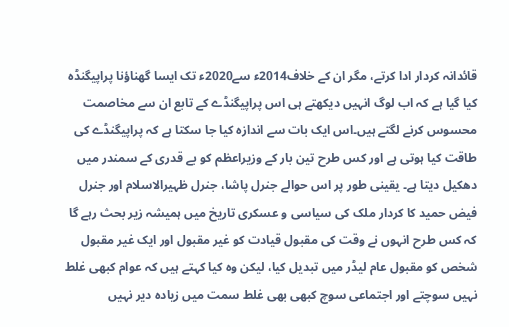قائدانہ کردار ادا کرتے، مگر ان کے خلاف2014ء سے2020ء تک ایسا گھناؤنا پراپیگنڈہ کیا گیا ہے کہ اب لوگ انہیں دیکھتے ہی اس پراپیگنڈے کے تابع ان سے مخاصمت محسوس کرنے لگتے ہیں۔اس ایک بات سے اندازہ کیا جا سکتا ہے کہ پراپیگنڈے کی طاقت کیا ہوتی ہے اور کس طرح تین بار کے وزیراعظم کو بے قدری کے سمندر میں دھکیل دیتا ہے۔ یقینی طور پر اس حوالے جنرل پاشا، جنرل ظہیرالاسلام اور جنرل فیض حمید کا کردار ملک کی سیاسی و عسکری تاریخ میں ہمیشہ زیر بحث رہے گا کہ کس طرح انہوں نے وقت کی مقبول قیادت کو غیر مقبول اور ایک غیر مقبول شخص کو مقبول عام لیڈر میں تبدیل کیا، لیکن وہ کیا کہتے ہیں کہ عوام کبھی غلط نہیں سوچتے اور اجتماعی سوچ کبھی بھی غلط سمت میں زیادہ دیر نہیں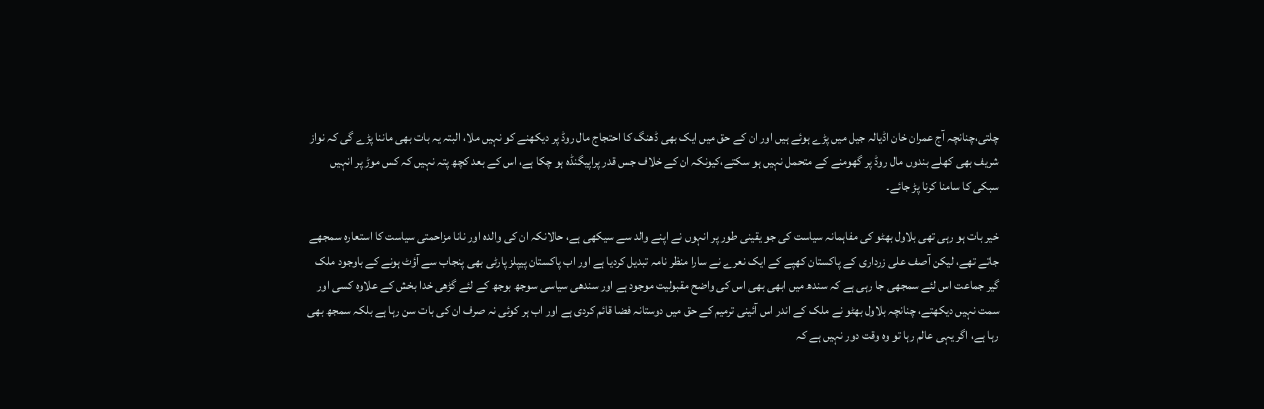چلتی،چنانچہ آج عمران خان اڈیالہ جیل میں پڑے ہوئے ہیں اور ان کے حق میں ایک بھی ڈھنگ کا احتجاج مال روڈ پر دیکھنے کو نہیں ملا، البتہ یہ بات بھی ماننا پڑے گی کہ نواز شریف بھی کھلے بندوں مال روڈ پر گھومنے کے متحمل نہیں ہو سکتے،کیونکہ ان کے خلاف جس قدر پراپیگنڈہ ہو چکا ہے، اس کے بعد کچھ پتہ نہیں کہ کس موڑ پر انہیں سبکی کا سامنا کرنا پڑ جائے۔

خیر بات ہو رہی تھی بلاول بھٹو کی مفاہمانہ سیاست کی جو یقینی طور پر انہوں نے اپنے والد سے سیکھی ہے، حالانکہ ان کی والدہ اور نانا مزاحمتی سیاست کا استعارہ سمجھے جاتے تھے، لیکن آصف علی زرداری کے پاکستان کھپے کے ایک نعرے نے سارا منظر نامہ تبدیل کردیا ہے اور اب پاکستان پیپلز پارٹی بھی پنجاب سے آؤٹ ہونے کے باوجود ملک گیر جماعت اس لئے سمجھی جا رہی ہے کہ سندھ میں ابھی بھی اس کی واضح مقبولیت موجود ہے اور سندھی سیاسی سوجھ بوجھ کے لئے گڑھی خدا بخش کے علاوہ کسی اور سمت نہیں دیکھتے، چنانچہ بلاول بھٹو نے ملک کے اندر اس آئینی ترمیم کے حق میں دوستانہ فضا قائم کردی ہے اور اب ہر کوئی نہ صرف ان کی بات سن رہا ہے بلکہ سمجھ بھی رہا ہے، اگر یہی عالم رہا تو وہ وقت دور نہیں ہے کہ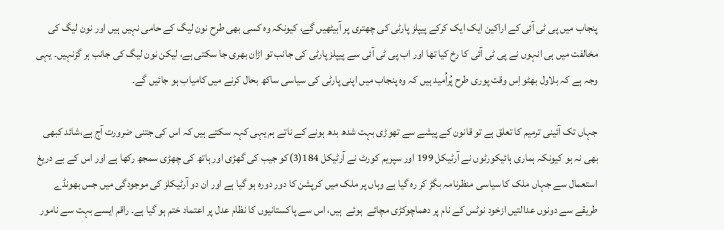پنجاب میں پی ٹی آئی کے اراکین ایک ایک کرکے پیپلز پارٹی کی چھتری پر آبیٹھیں گے، کیونکہ وہ کسی بھی طرح نون لیگ کے حامی نہیں ہیں اور نون لیگ کی مخالفت میں ہی انہوں نے پی ٹی آئی کا رخ کیا تھا اور اب پی ٹی آئی سے پیپلز پارٹی کی جانب تو اڑان بھری جا سکتی ہے، لیکن نون لیگ کی جانب ہر گزنہیں۔ یہی وجہ ہے کہ بلاول بھٹو اِس وقت پوری طرح پُراُمید ہیں کہ وہ پنجاب میں اپنی پارٹی کی سیاسی ساکھ بحال کرنے میں کامیاب ہو جائیں گے۔

جہاں تک آئینی ترمیم کا تعلق ہے تو قانون کے پیشے سے تھوڑی بہت شدھ بدھ ہونے کے ناتے ہم یہی کہہ سکتے ہیں کہ اس کی جتنی ضرورت آج ہے،شائد کبھی بھی نہ ہو کیونکہ ہماری ہائیکورٹوں نے آرٹیکل 199 اور سپریم کورٹ نے آرٹیکل 184(3)کو جیب کی گھڑی اور ہاتھ کی چھڑی سمجھ رکھا ہے اور اس کے بے دریغ استعمال سے جہاں ملک کا سیاسی منظرنامہ بگڑ کر رہ گیا ہے وہاں پر ملک میں کرپشن کا دور دورہ ہو گیا ہے اور ان دو آرٹیکلز کی موجودگی میں جس بھونڈے طریقے سے دونوں عدالتیں ازخود نوٹس کے نام پر دھماچوکڑی مچائے  ہوئے  ہیں، اس سے پاکستانیوں کا نظام عدل پر اعتماد ختم ہو گیا ہے۔ راقم ایسے بہت سے نامور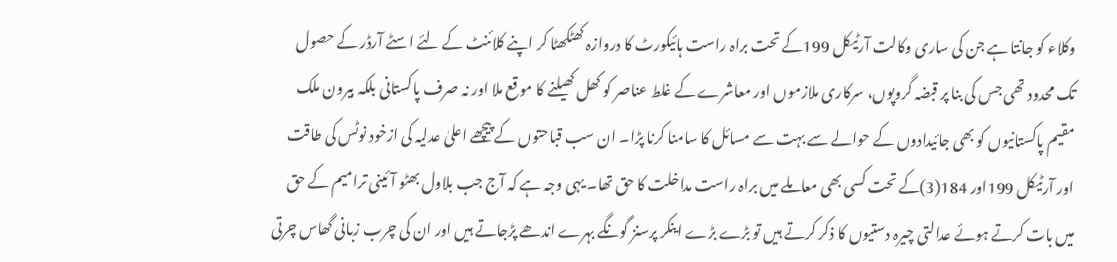وکلاء کو جانتا ہے جن کی ساری وکالت آرٹیکل 199کے تحت براہ راست ہائیکورٹ کا دروازہ کھٹکھٹا کر اپنے کلائنٹ کے لئے اسٹے آرڈر کے حصول تک محدود تھی جس کی بنا پر قبضہ گروپوں، سرکاری ملازموں اور معاشرے کے غلط عناصر کو کھل کھیلنے کا موقع ملا اور نہ صرف پاکستانی بلکہ بیرون ملک مقیم پاکستانیوں کو بھی جائیدادوں کے حوالے سے بہت سے مسائل کا سامنا کرنا پڑا۔ ان سب قباحتوں کے پیچھے اعلیٰ عدلیہ کی ازخود نوٹس کی طاقت اور آرٹیکل 199اور 184(3)کے تحت کسی بھی معاملے میں براہ راست مداخلت کا حق تھا۔ یہی وجہ ہے کہ آج جب بلاول بھٹو آئینی ترامیم کے حق میں بات کرتے ہوئے عدالتی چیرہ دستیوں کا ذکر کرتے ہیں تو بڑے بڑے اینکر پرسنز گونگے بہرے اندھے پڑجاتے ہیں اور ان کی چرب زبانی گھاس چرتی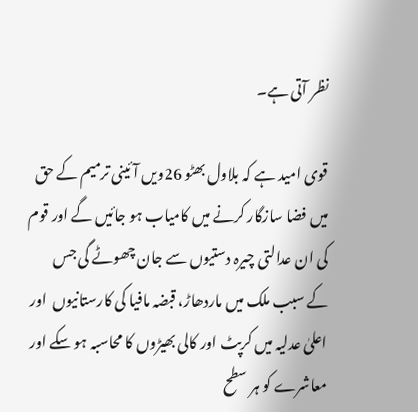نظر آتی ہے۔

قوی امید ہے کہ بلاول بھٹو 26ویں آئینی ترمیم کے حق میں فضا سازگار کرنے میں کامیاب ہو جائیں گے اور قوم کی ان عدالتی چیرہ دستیوں سے جان چھوٹے گی جس کے سبب ملک میں ماردھاڑ، قبضہ مافیا کی کارستانیوں  اور اعلیٰ عدلیہ میں کرپٹ اور کالی بھیڑوں کا محاسبہ ہو سکے اور معاشرے کو ہر سطح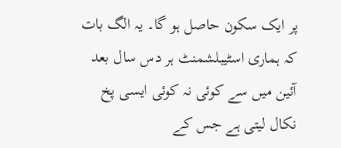پر ایک سکون حاصل ہو گا۔ یہ الگ بات کہ ہماری اسٹیبلشمنٹ ہر دس سال بعد آئین میں سے کوئی نہ کوئی ایسی پخ نکال لیتی ہے جس کے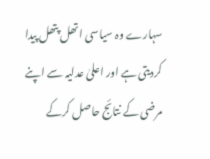سہارے وہ سیاسی اتھل پتھل پیدا کردیتی ہے اور اعلیٰ عدلیہ سے اپنے مرضی کے نتائج حاصل کرکے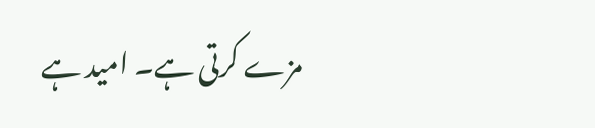مزے کرتی ہے۔ امید ہے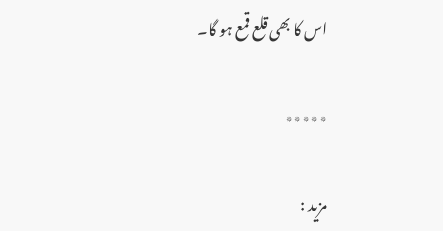اس کا بھی قلع قمع ہو گا۔

٭٭٭٭٭

مزید :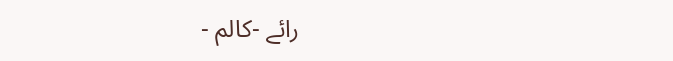رائے -کالم -